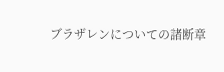ブラザレンについての諸断章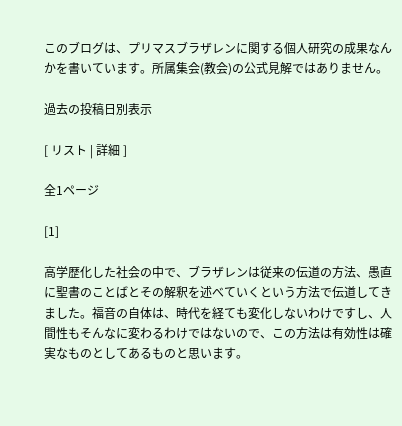このブログは、プリマスブラザレンに関する個人研究の成果なんかを書いています。所属集会(教会)の公式見解ではありません。

過去の投稿日別表示

[ リスト | 詳細 ]

全1ページ

[1]

高学歴化した社会の中で、ブラザレンは従来の伝道の方法、愚直に聖書のことばとその解釈を述べていくという方法で伝道してきました。福音の自体は、時代を経ても変化しないわけですし、人間性もそんなに変わるわけではないので、この方法は有効性は確実なものとしてあるものと思います。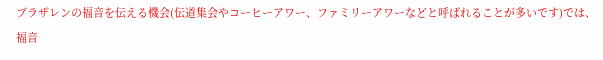ブラザレンの福音を伝える機会(伝道集会やコーヒーアワー、ファミリーアワーなどと呼ばれることが多いです)では、福音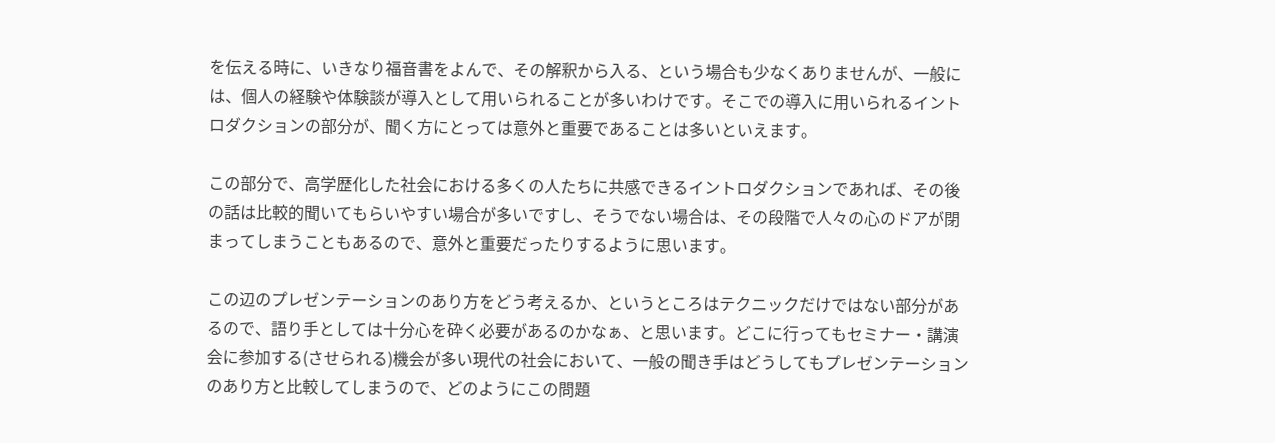を伝える時に、いきなり福音書をよんで、その解釈から入る、という場合も少なくありませんが、一般には、個人の経験や体験談が導入として用いられることが多いわけです。そこでの導入に用いられるイントロダクションの部分が、聞く方にとっては意外と重要であることは多いといえます。

この部分で、高学歴化した社会における多くの人たちに共感できるイントロダクションであれば、その後の話は比較的聞いてもらいやすい場合が多いですし、そうでない場合は、その段階で人々の心のドアが閉まってしまうこともあるので、意外と重要だったりするように思います。

この辺のプレゼンテーションのあり方をどう考えるか、というところはテクニックだけではない部分があるので、語り手としては十分心を砕く必要があるのかなぁ、と思います。どこに行ってもセミナー・講演会に参加する(させられる)機会が多い現代の社会において、一般の聞き手はどうしてもプレゼンテーションのあり方と比較してしまうので、どのようにこの問題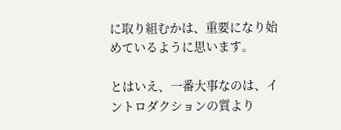に取り組むかは、重要になり始めているように思います。

とはいえ、一番大事なのは、イントロダクションの質より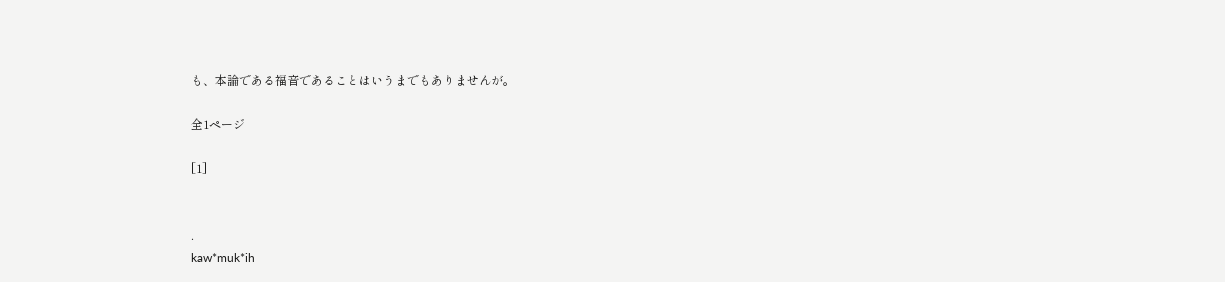も、本論である福音であることはいうまでもありませんが。

全1ページ

[1]


.
kaw*muk*ih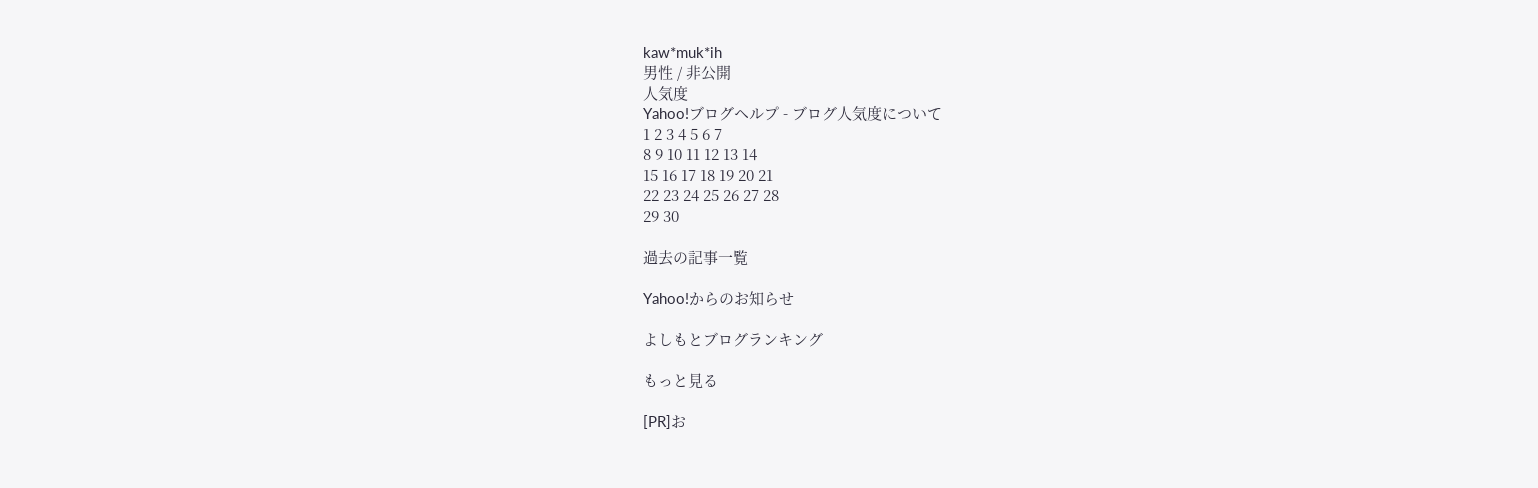kaw*muk*ih
男性 / 非公開
人気度
Yahoo!ブログヘルプ - ブログ人気度について
1 2 3 4 5 6 7
8 9 10 11 12 13 14
15 16 17 18 19 20 21
22 23 24 25 26 27 28
29 30

過去の記事一覧

Yahoo!からのお知らせ

よしもとブログランキング

もっと見る

[PR]お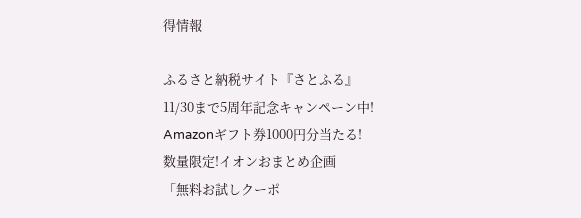得情報

ふるさと納税サイト『さとふる』
11/30まで5周年記念キャンペーン中!
Amazonギフト券1000円分当たる!
数量限定!イオンおまとめ企画
「無料お試しクーポ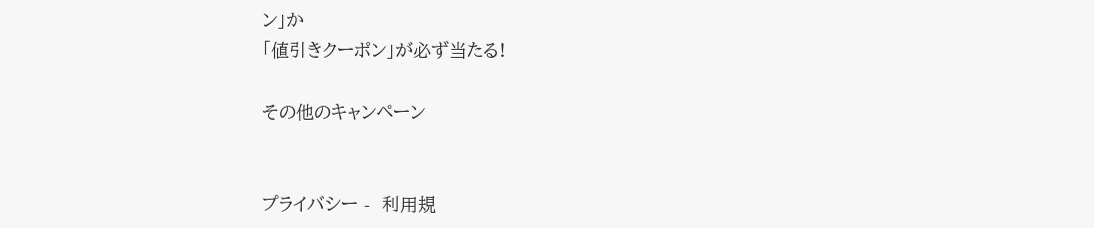ン」か
「値引きクーポン」が必ず当たる!

その他のキャンペーン


プライバシー -  利用規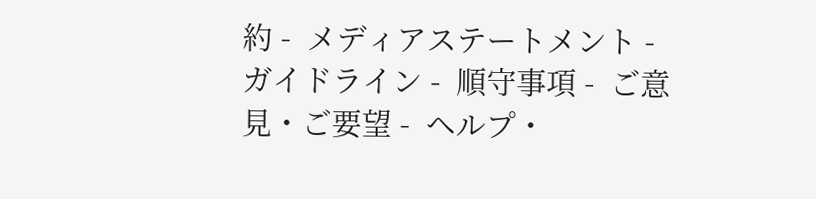約 -  メディアステートメント -  ガイドライン -  順守事項 -  ご意見・ご要望 -  ヘルプ・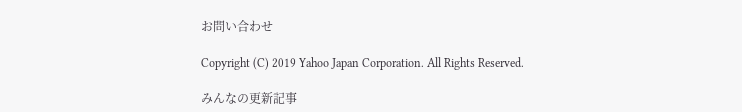お問い合わせ

Copyright (C) 2019 Yahoo Japan Corporation. All Rights Reserved.

みんなの更新記事